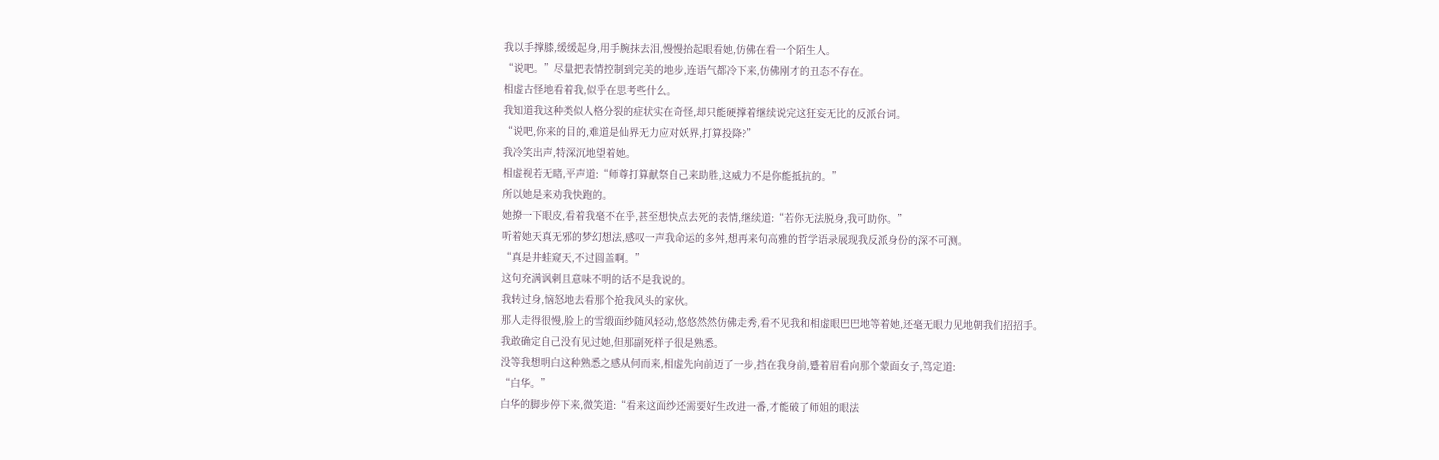我以手撑膝,缓缓起身,用手腕抹去泪,慢慢抬起眼看她,仿佛在看一个陌生人。
“说吧。”尽量把表情控制到完美的地步,连语气都冷下来,仿佛刚才的丑态不存在。
相虚古怪地看着我,似乎在思考些什么。
我知道我这种类似人格分裂的症状实在奇怪,却只能硬撑着继续说完这狂妄无比的反派台词。
“说吧,你来的目的,难道是仙界无力应对妖界,打算投降?”
我冷笑出声,特深沉地望着她。
相虚视若无睹,平声道:“师尊打算献祭自己来助胜,这威力不是你能抵抗的。”
所以她是来劝我快跑的。
她撩一下眼皮,看着我毫不在乎,甚至想快点去死的表情,继续道:“若你无法脱身,我可助你。”
听着她天真无邪的梦幻想法,感叹一声我命运的多舛,想再来句高雅的哲学语录展现我反派身份的深不可测。
“真是井蛙窥天,不过圆盖啊。”
这句充满讽刺且意味不明的话不是我说的。
我转过身,恼怒地去看那个抢我风头的家伙。
那人走得很慢,脸上的雪缎面纱随风轻动,悠悠然然仿佛走秀,看不见我和相虚眼巴巴地等着她,还毫无眼力见地朝我们招招手。
我敢确定自己没有见过她,但那副死样子很是熟悉。
没等我想明白这种熟悉之感从何而来,相虚先向前迈了一步,挡在我身前,蹙着眉看向那个蒙面女子,笃定道:
“白华。”
白华的脚步停下来,微笑道:“看来这面纱还需要好生改进一番,才能破了师姐的眼法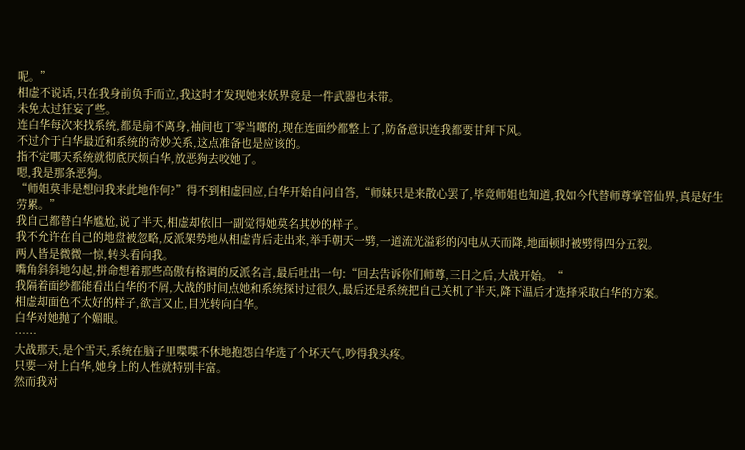呢。”
相虚不说话,只在我身前负手而立,我这时才发现她来妖界竟是一件武器也未带。
未免太过狂妄了些。
连白华每次来找系统,都是扇不离身,袖间也丁零当啷的,现在连面纱都整上了,防备意识连我都要甘拜下风。
不过介于白华最近和系统的奇妙关系,这点准备也是应该的。
指不定哪天系统就彻底厌烦白华,放恶狗去咬她了。
嗯,我是那条恶狗。
“师姐莫非是想问我来此地作何?”得不到相虚回应,白华开始自问自答,“师妹只是来散心罢了,毕竟师姐也知道,我如今代替师尊掌管仙界,真是好生劳累。”
我自己都替白华尴尬,说了半天,相虚却依旧一副觉得她莫名其妙的样子。
我不允许在自己的地盘被忽略,反派架势地从相虚背后走出来,举手朝天一劈,一道流光溢彩的闪电从天而降,地面顿时被劈得四分五裂。
两人皆是微微一惊,转头看向我。
嘴角斜斜地勾起,拼命想着那些高傲有格调的反派名言,最后吐出一句:“回去告诉你们师尊,三日之后,大战开始。“
我隔着面纱都能看出白华的不屑,大战的时间点她和系统探讨过很久,最后还是系统把自己关机了半天,降下温后才选择采取白华的方案。
相虚却面色不太好的样子,欲言又止,目光转向白华。
白华对她抛了个媚眼。
……
大战那天,是个雪天,系统在脑子里喋喋不休地抱怨白华选了个坏天气,吵得我头疼。
只要一对上白华,她身上的人性就特别丰富。
然而我对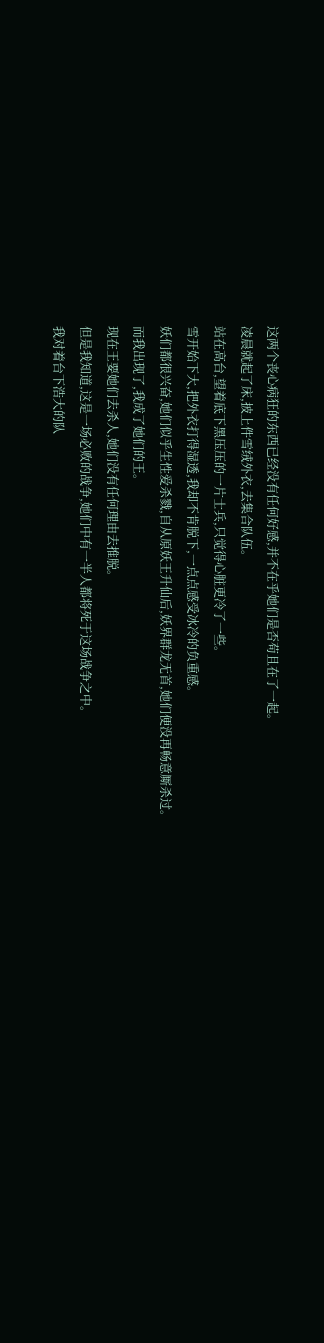这两个丧心病狂的东西已经没有任何好感,并不在乎她们是否苟且在了一起。
凌晨就起了床,披上件雪绒外衣,去集合队伍。
站在高台,望着底下黑压压的一片士兵,只觉得心脏更冷了一些。
雪开始下大,把外衣打得湿透,我却不肯脱下,一点点感受冰冷的负重感。
妖们都很兴奋,她们似乎生性爱杀戮,自从原妖王升仙后,妖界群龙无首,她们便没再畅意厮杀过。
而我出现了,我成了她们的王。
现在王要她们去杀人,她们没有任何理由去推脱。
但是我知道,这是一场必败的战争,她们中有一半人都将死于这场战争之中。
我对着台下浩大的队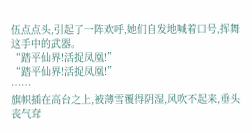伍点点头,引起了一阵欢呼,她们自发地喊着口号,挥舞这手中的武器。
“踏平仙界!活捉凤凰!”
“踏平仙界!活捉凤凰!”
……
旗帜插在高台之上,被薄雪覆得阴湿,风吹不起来,垂头丧气耷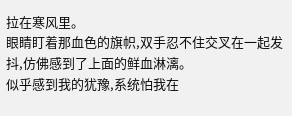拉在寒风里。
眼睛盯着那血色的旗帜,双手忍不住交叉在一起发抖,仿佛感到了上面的鲜血淋漓。
似乎感到我的犹豫,系统怕我在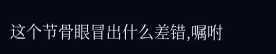这个节骨眼冒出什么差错,嘱咐